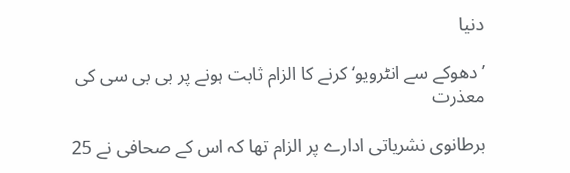دنیا

’دھوکے سے انٹرویو‘ کرنے کا الزام ثابت ہونے پر بی بی سی کی معذرت

برطانوی نشریاتی ادارے پر الزام تھا کہ اس کے صحافی نے 25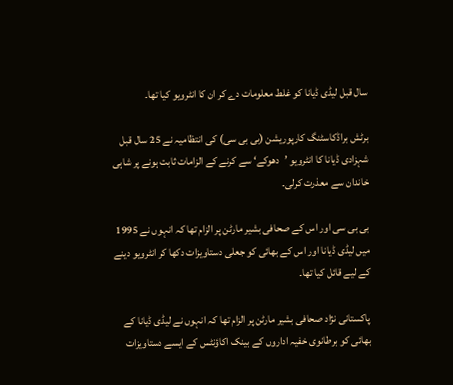سال قبل لیڈی ڈیانا کو غلط معلومات دے کر ان کا انٹرویو کیا تھا۔

برٹش براڈکاسٹنگ کارپوریشن (بی بی سی) کی انتظامیہ نے 25 سال قبل شہزادی ڈیانا کا انٹرویو ’دھوکے‘ سے کرنے کے الزامات ثابت ہونے پر شاہی خاندان سے معذرت کرلی۔

بی بی سی اور اس کے صحافی بشیر مارٹن پر الزام تھا کہ انہوں نے 1995 میں لیڈی ڈیانا اور اس کے بھائی کو جعلی دستاویزات دکھا کر انٹرویو دینے کے لیے قائل کیا تھا۔

پاکستانی نژاد صحافی بشیر مارٹن پر الزام تھا کہ انہوں نے لیڈی ڈیانا کے بھائی کو برطانوی خفیہ اداروں کے بینک اکاؤنٹس کے ایسے دستاویزات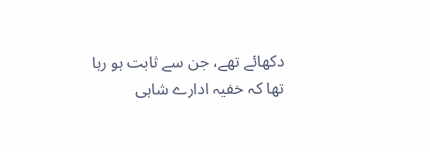دکھائے تھے، جن سے ثابت ہو رہا تھا کہ خفیہ ادارے شاہی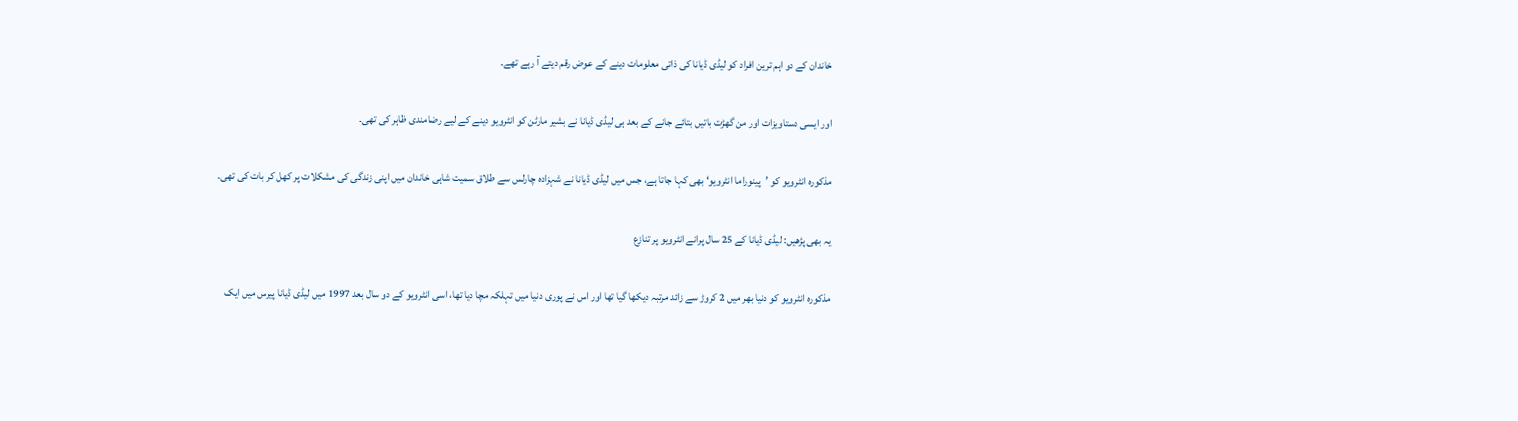خاندان کے دو اہم ترین افراد کو لیڈی ڈیانا کی ذاتی معلومات دینے کے عوض رقم دیتے آ رہے تھے۔

اور ایسی دستاویزات اور من گھڑت باتیں بتائے جانے کے بعد ہی لیڈی ڈیانا نے بشیر مارٹن کو انٹرویو دینے کے لیے رضامندی ظاہر کی تھی۔

مذکورہ انٹرویو کو ’پینوراما انٹرویو‘ بھی کہا جاتا ہے، جس میں لیڈی ڈیانا نے شہزادہ چارلس سے طلاق سمیت شاہی خاندان میں اپنی زندگی کی مشکلات پر کھل کر بات کی تھی۔

یہ بھی پڑھیں: لیڈی ڈیانا کے 25 سال پرانے انٹرویو پر تنازع

مذکورہ انٹرویو کو دنیا بھر میں 2 کروڑ سے زائد مرتبہ دیکھا گیا تھا اور اس نے پوری دنیا میں تہلکہ مچا دیا تھا، اسی انٹرویو کے دو سال بعد 1997 میں لیڈی ڈیانا پیرس میں ایک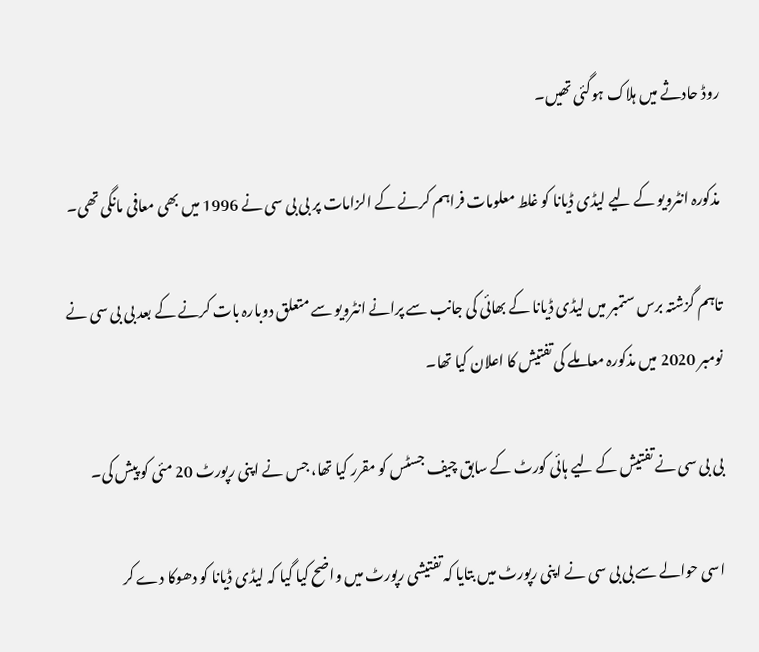روڈ حادثے میں ہلاک ہوگئی تھیں۔

مذکورہ انٹرویو کے لیے لیڈی ڈیانا کو غلط معلومات فراہم کرنے کے الزامات پر بی بی سی نے 1996 میں بھی معافی مانگی تھی۔

تاہم گزشتہ برس ستمبر میں لیڈی ڈیانا کے بھائی کی جانب سے پرانے انٹرویو سے متعلق دوبارہ بات کرنے کے بعد بی بی سی نے نومبر 2020 میں مذکورہ معاملے کی تفتیش کا اعلان کیا تھا۔

بی بی سی نے تفتیش کے لیے ہائی کورٹ کے سابق چیف جسٹس کو مقرر کیا تھا، جس نے اپنی رپورٹ 20 مئی کو پیش کی۔

اسی حوالے سے بی بی سی نے اپنی رپورٹ میں بتایا کہ تفتیشی رپورٹ میں واضح کیا گیا کہ لیڈی ڈیانا کو دھوکا دے کر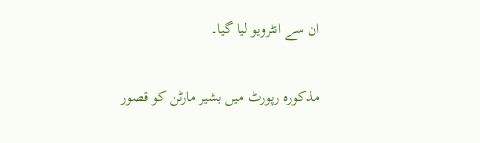ان سے انٹرویو لیا گیا۔

مذکورہ رپورٹ میں بشیر مارٹن کو قصور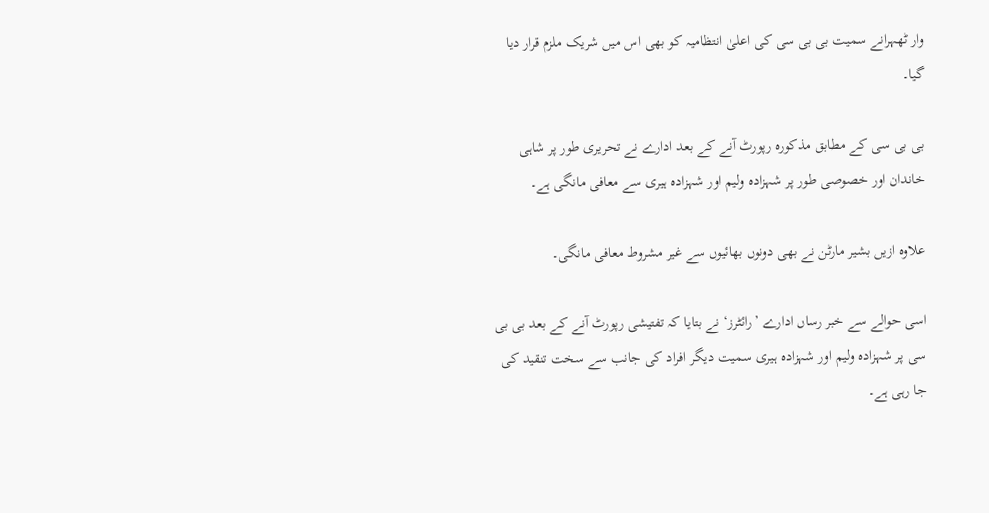وار ٹھہرانے سمیت بی بی سی کی اعلیٰ انتظامیہ کو بھی اس میں شریک ملزم قرار دیا گیا۔

بی بی سی کے مطابق مذکورہ رپورٹ آنے کے بعد ادارے نے تحریری طور پر شاہی خاندان اور خصوصی طور پر شہزادہ ولیم اور شہزادہ ہیری سے معافی مانگی ہے۔

علاوہ ازیں بشیر مارٹن نے بھی دونوں بھائیوں سے غیر مشروط معافی مانگی۔

اسی حوالے سے خبر رساں ادارے ’رائٹرز‘ نے بتایا کہ تفتیشی رپورٹ آنے کے بعد بی بی سی پر شہزادہ ولیم اور شہزادہ ہیری سمیت دیگر افراد کی جانب سے سخت تنقید کی جا رہی ہے۔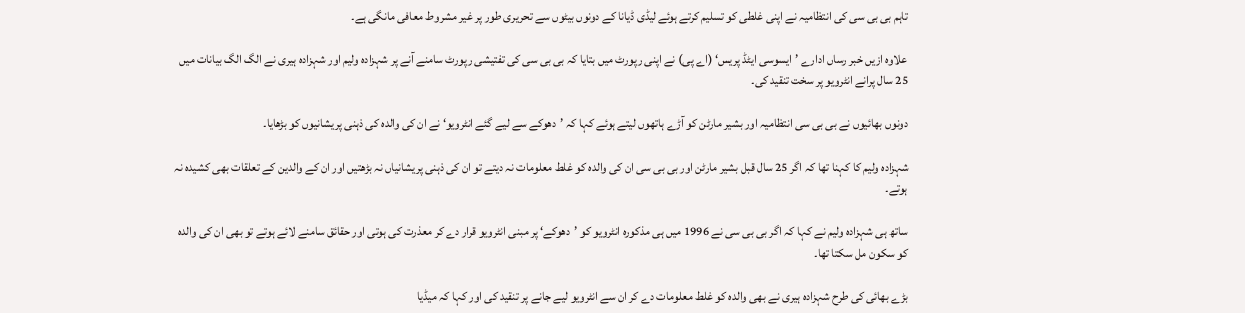تاہم بی بی سی کی انتظامیہ نے اپنی غلطی کو تسلیم کرتے ہوئے لیڈی ڈیانا کے دونوں بیٹوں سے تحریری طور پر غیر مشروط معافی مانگی ہے۔

علاوہ ازیں خبر رساں ادارے ’ایسوسی ایٹڈ پریس‘ (اے پی) نے اپنی رپورٹ میں بتایا کہ بی بی سی کی تفتیشی رپورٹ سامنے آنے پر شہزادہ ولیم اور شہزادہ ہیری نے الگ الگ بیانات میں 25 سال پرانے انٹرویو پر سخت تنقید کی۔

دونوں بھائیوں نے بی بی سی انتظامیہ اور بشیر مارٹن کو آڑے ہاتھوں لیتے ہوئے کہا کہ ’دھوکے سے لیے گئے انٹرویو‘ نے ان کی والدہ کی ذہنی پریشانیوں کو بڑھایا۔

شہزادہ ولیم کا کہنا تھا کہ اگر 25 سال قبل بشیر مارٹن اور بی بی سی ان کی والدہ کو غلط معلومات نہ دیتے تو ان کی ذہنی پریشانیاں نہ بڑھتیں اور ان کے والدین کے تعلقات بھی کشیدہ نہ ہوتے۔

ساتھ ہی شہزادہ ولیم نے کہا کہ اگر بی بی سی نے 1996 میں ہی مذکورہ انٹرویو کو ’دھوکے‘ پر مبنی انٹرویو قرار دے کر معذرت کی ہوتی اور حقائق سامنے لائے ہوتے تو بھی ان کی والدہ کو سکون مل سکتا تھا۔

بڑے بھائی کی طرح شہزادہ ہیری نے بھی والدہ کو غلط معلومات دے کر ان سے انٹرویو لیے جانے پر تنقید کی اور کہا کہ میڈیا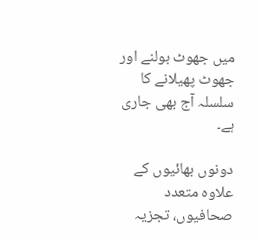میں جھوٹ بولنے اور جھوٹ پھیلانے کا سلسلہ آج بھی جاری ہے۔

دونوں بھائیوں کے علاوہ متعدد صحافیوں، تجزیہ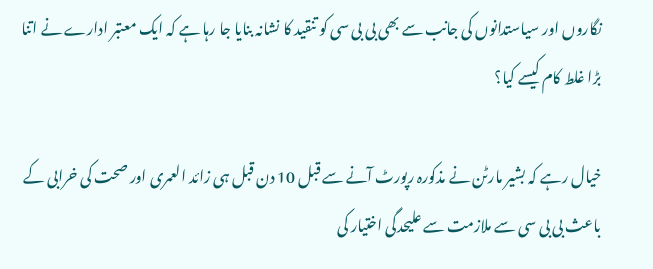نگاروں اور سیاستدانوں کی جانب سے بھی بی بی سی کو تنقید کا نشانہ بنایا جا رہا ہے کہ ایک معتبر ادارے نے اتنا بڑا غلط کام کیسے کیا؟

خیال رہے کہ بشیر مارٹن نے مذکورہ رپورٹ آنے سے قبل 10 دن قبل ہی زائد العمری اور صحت کی خرابی کے باعث بی بی سی سے ملازمت سے علیحدگی اختیار کی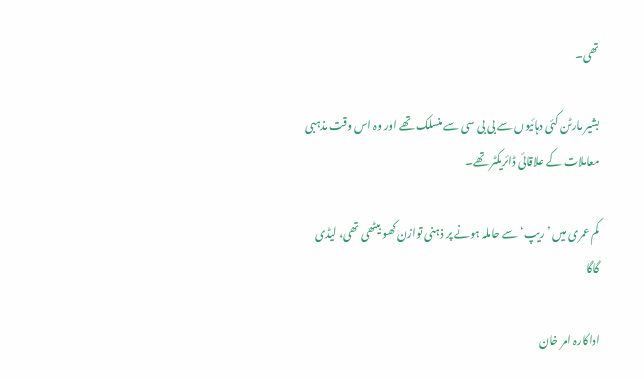تھی۔

بشیر مارٹن کئی دہائیوں سے بی بی سی سے منسلک تھے اور وہ اس وقت مذہبی معاملات کے علاقائی ڈائریکٹر تھے۔

کم عمری میں ’ریپ‘ سے حاملہ ہونے پر ذہنی توازن کھو بیٹھی تھی، لیڈی گاگا

اداکارہ امر خان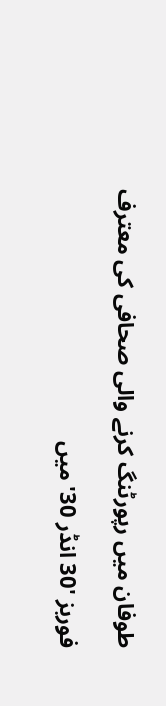طوفان میں رپورٹنگ کرنے والی صحافی کی معترف

فوربز '30 انڈر 30' میں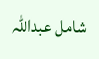شامل عبداللہ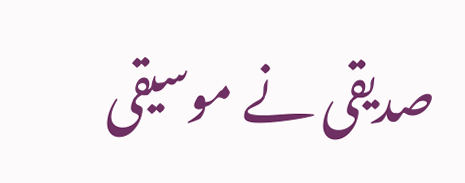صدیقی نے موسیقی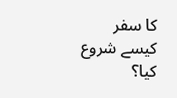کا سفر کیسے شروع کیا؟